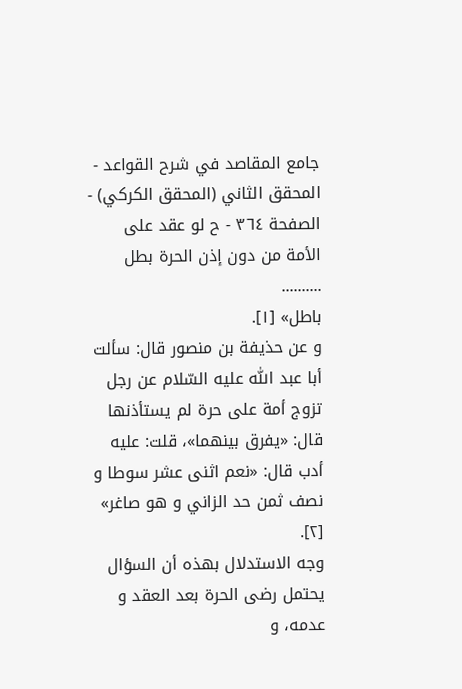جامع المقاصد في شرح القواعد - المحقق الثاني (المحقق الكركي) - الصفحة ٣٦٤ - ح لو عقد على الأمة من دون إذن الحرة بطل
..........
باطل» [١].
و عن حذيفة بن منصور قال: سألت أبا عبد اللّٰه عليه السّلام عن رجل تزوج أمة على حرة لم يستأذنها قال: «يفرق بينهما»، قلت: عليه أدب قال: «نعم اثنى عشر سوطا و نصف ثمن حد الزاني و هو صاغر» [٢].
وجه الاستدلال بهذه أن السؤال يحتمل رضى الحرة بعد العقد و عدمه، و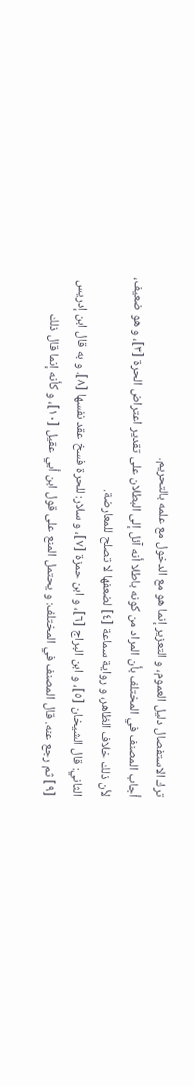ترك الاستفصال دليل العموم، و التعزير إنما هو مع الدخول مع علمه بالتحريم.
أجاب المصنف في المختلف بأن المراد من كونه باطلا أنه آئل إلى البطلان على تقدير اعتراض الحرة [٣]، و هو ضعيف، لأن ذلك خلاف الظاهر، و رواية سماعة [٤] لضعفها لا تصلح للمعارضة.
الثاني: قال الشيخان [٥]، و ابن البراج [٦]، و ابن حمزة [٧]، و سلار: للحرة فسخ عقد نفسها [٨]. و به قال ابن إدريس [٩] ثم رجع عنه. قال المصنف في المختلف: و يحتمل المنع على قول ابن أبي عقيل [١٠]، و كأنه إنما قال ذلك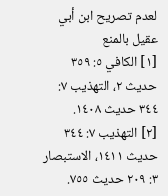لعدم تصريح ابن أبي عقيل بالمنع
[١] الكافي ٥: ٣٥٩ حديث ٢، التهذيب ٧: ٣٤٤ حديث ١٤٠٨.
[٢] التهذيب ٧: ٣٤٤ حديث ١٤١١، الاستبصار ٣: ٢٠٩ حديث ٧٥٥.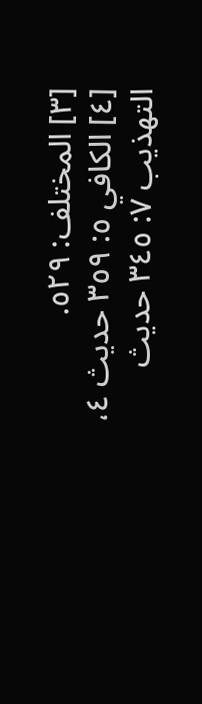[٣] المختلف: ٥٢٩.
[٤] الكافي ٥: ٣٥٩ حديث ٤، التهذيب ٧: ٣٤٥ حديث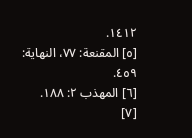١٤١٢.
[٥] المقنعة: ٧٧، النهاية: ٤٥٩.
[٦] المهذب ٢: ١٨٨.
[٧]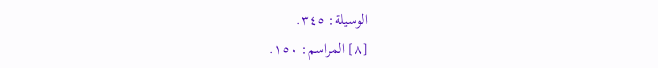الوسيلة: ٣٤٥.
[٨] المراسم: ١٥٠.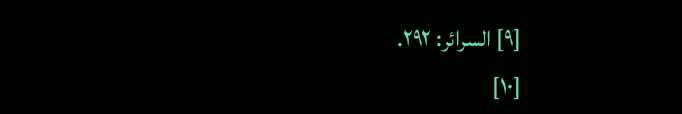[٩] السرائر: ٢٩٢.
[١٠]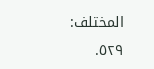المختلف: ٥٢٩.